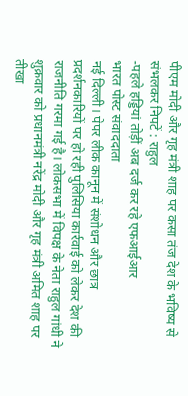पीएम मोदी और गृह मंत्री शाह पर कसा तंज देश के भविष्य से संभलकर निपटें : राहुल
-पहले हड्डियां तोड़ीं अब दर्ज कर रहे एफआईआर
भारत पोस्ट संवाददाता
नई दिल्ली। पेपर लीक कानून में संशोधन और छात्र प्रदर्शनकारियों पर हो रही पुलिसिया कार्रवाई को लेकर देश की राजनीति गरमा गई है। लोकसभा में विपक्ष के नेता राहुल गांधी ने शुक्रवार को प्रधानमंत्री नरेंद्र मोदी और गृह मंत्री अमित शाह पर तीखा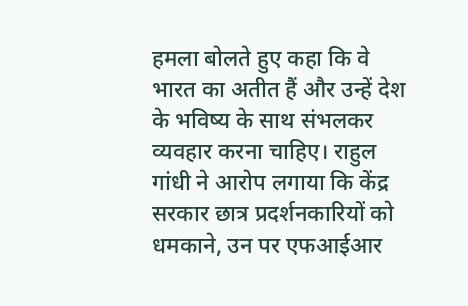हमला बोलते हुए कहा कि वे भारत का अतीत हैं और उन्हें देश के भविष्य के साथ संभलकर व्यवहार करना चाहिए। राहुल गांधी ने आरोप लगाया कि केंद्र सरकार छात्र प्रदर्शनकारियों को धमकाने, उन पर एफआईआर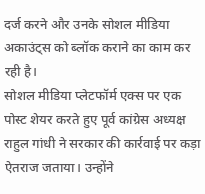दर्ज करने और उनके सोशल मीडिया अकाउंट्स को ब्लॉक कराने का काम कर रही है।
सोशल मीडिया प्लेटफॉर्म एक्स पर एक पोस्ट शेयर करते हुए पूर्व कांग्रेस अध्यक्ष राहुल गांधी ने सरकार की कार्रवाई पर कड़ा ऐतराज जताया। उन्होंने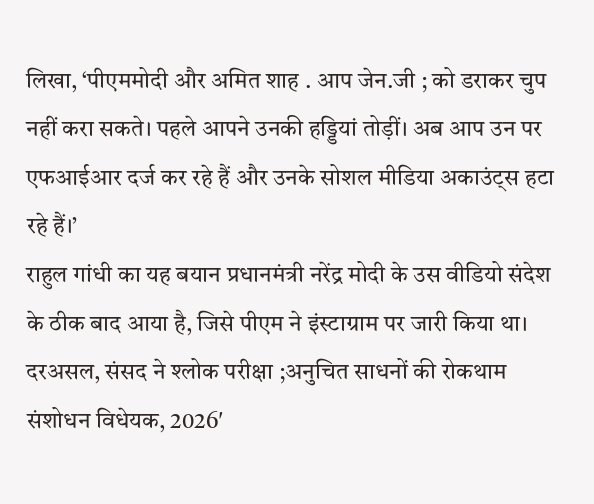लिखा, ‘पीएममोदी और अमित शाह . आप जेन.जी ; को डराकर चुप नहीं करा सकते। पहले आपने उनकी हड्डियां तोड़ीं। अब आप उन पर एफआईआर दर्ज कर रहे हैं और उनके सोशल मीडिया अकाउंट्स हटा रहे हैं।’
राहुल गांधी का यह बयान प्रधानमंत्री नरेंद्र मोदी के उस वीडियो संदेश के ठीक बाद आया है, जिसे पीएम ने इंस्टाग्राम पर जारी किया था। दरअसल, संसद ने श्लोक परीक्षा ;अनुचित साधनों की रोकथाम संशोधन विधेयक, 2026′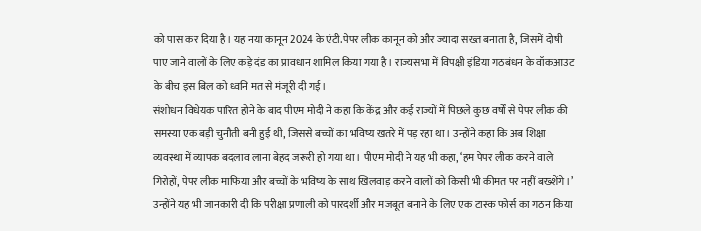को पास कर दिया है। यह नया कानून 2024 के एंटी.पेपर लीक कानून को और ज्यादा सख्त बनाता है, जिसमें दोषी पाए जाने वालों के लिए कड़े दंड का प्रावधान शामिल किया गया है। राज्यसभा में विपक्षी इंडिया गठबंधन के वॉकआउट के बीच इस बिल को ध्वनि मत से मंजूरी दी गई।
संशोधन विधेयक पारित होने के बाद पीएम मोदी ने कहा कि केंद्र और कई राज्यों में पिछले कुछ वर्षों से पेपर लीक की समस्या एक बड़ी चुनौती बनी हुई थी, जिससे बच्चों का भविष्य खतरे में पड़ रहा था। उन्होंने कहा कि अब शिक्षा व्यवस्था में व्यापक बदलाव लाना बेहद जरूरी हो गया था। पीएम मोदी ने यह भी कहा, ‘हम पेपर लीक करने वाले गिरोहों, पेपर लीक माफिया और बच्चों के भविष्य के साथ खिलवाड़ करने वालों को किसी भी कीमत पर नहीं बख्शेंगे।’ उन्होंने यह भी जानकारी दी कि परीक्षा प्रणाली को पारदर्शी और मजबूत बनाने के लिए एक टास्क फोर्स का गठन किया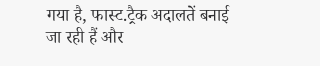गया है, फास्ट.ट्रैक अदालतें बनाई जा रही हैं और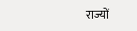राज्यों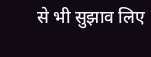से भी सुझाव लिए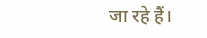जा रहे हैं।